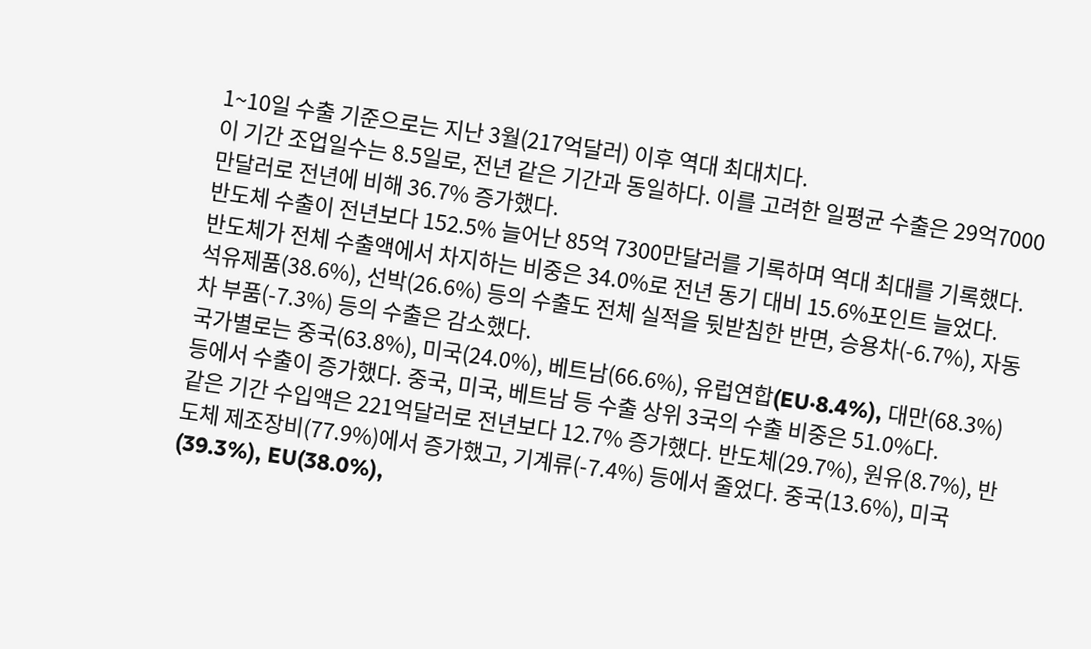1~10일 수출 기준으로는 지난 3월(217억달러) 이후 역대 최대치다.
이 기간 조업일수는 8.5일로, 전년 같은 기간과 동일하다. 이를 고려한 일평균 수출은 29억7000만달러로 전년에 비해 36.7% 증가했다.
반도체 수출이 전년보다 152.5% 늘어난 85억 7300만달러를 기록하며 역대 최대를 기록했다. 반도체가 전체 수출액에서 차지하는 비중은 34.0%로 전년 동기 대비 15.6%포인트 늘었다.
석유제품(38.6%), 선박(26.6%) 등의 수출도 전체 실적을 뒷받침한 반면, 승용차(-6.7%), 자동차 부품(-7.3%) 등의 수출은 감소했다.
국가별로는 중국(63.8%), 미국(24.0%), 베트남(66.6%), 유럽연합(EU·8.4%), 대만(68.3%) 등에서 수출이 증가했다. 중국, 미국, 베트남 등 수출 상위 3국의 수출 비중은 51.0%다.
같은 기간 수입액은 221억달러로 전년보다 12.7% 증가했다. 반도체(29.7%), 원유(8.7%), 반도체 제조장비(77.9%)에서 증가했고, 기계류(-7.4%) 등에서 줄었다. 중국(13.6%), 미국(39.3%), EU(38.0%),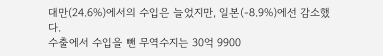대만(24.6%)에서의 수입은 늘었지만, 일본(-8.9%)에선 감소했다.
수출에서 수입을 뺀 무역수지는 30억 9900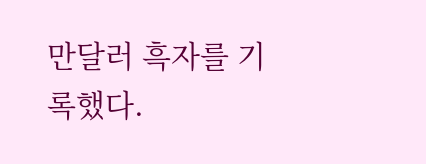만달러 흑자를 기록했다.